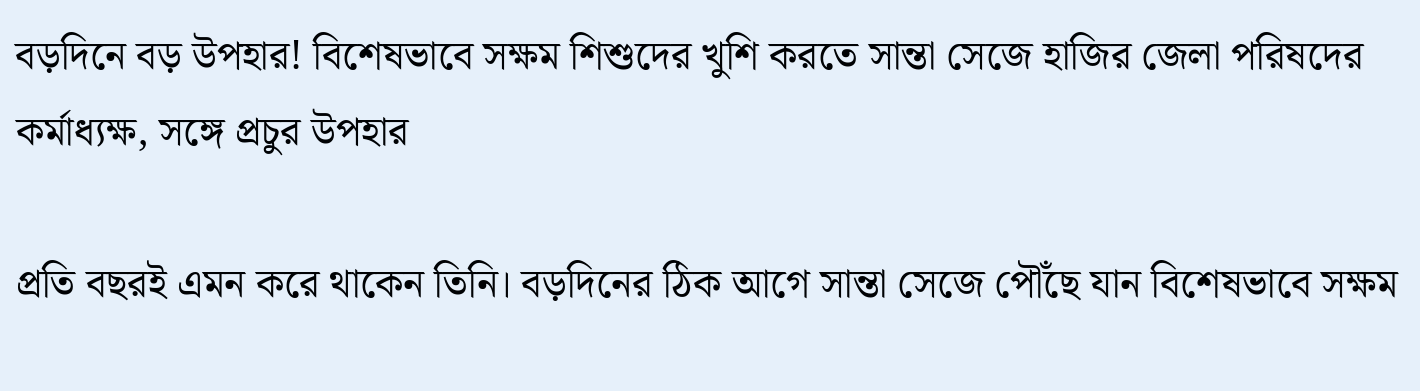বড়দিনে বড় উপহার! বিশেষভাবে সক্ষম শিশুদের খুশি করতে সান্তা সেজে হাজির জেলা পরিষদের কর্মাধ্যক্ষ, সঙ্গে প্রচুর উপহার

প্রতি বছরই এমন করে থাকেন তিনি। বড়দিনের ঠিক আগে সান্তা সেজে পৌঁছে যান বিশেষভাবে সক্ষম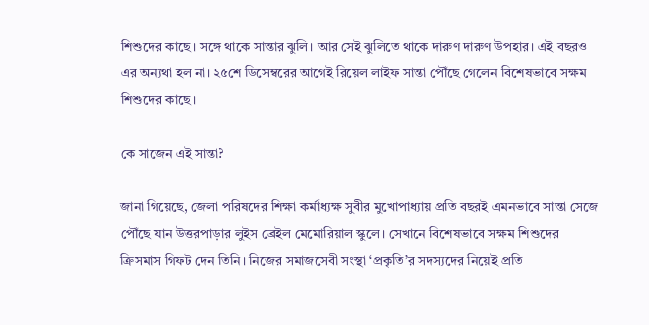শিশুদের কাছে। সঙ্গে থাকে সান্তার ঝুলি। আর সেই ঝুলিতে থাকে দারুণ দারুণ উপহার। এই বছরও এর অন্যথা হল না। ২৫শে ডিসেম্বরের আগেই রিয়েল লাইফ সান্তা পৌঁছে গেলেন বিশেষভাবে সক্ষম শিশুদের কাছে।

কে সাজেন এই সান্তা?

জানা গিয়েছে, জেলা পরিষদের শিক্ষা কর্মাধ্যক্ষ সুবীর মুখোপাধ্যায় প্রতি বছরই এমনভাবে সান্তা সেজে পৌঁছে যান উত্তরপাড়ার লুইস ব্রেইল মেমোরিয়াল স্কুলে। সেখানে বিশেষভাবে সক্ষম শিশুদের ক্রিসমাস গিফট দেন তিনি। নিজের সমাজসেবী সংস্থা ‘প্রকৃতি’র সদস্যদের নিয়েই প্রতি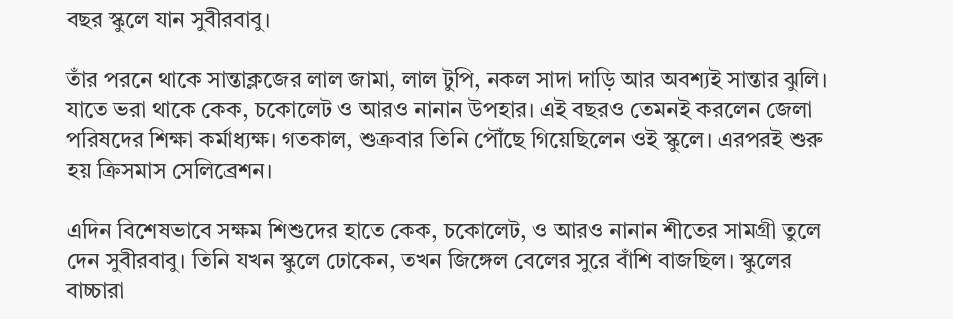বছর স্কুলে যান সুবীরবাবু।

তাঁর পরনে থাকে সান্তাক্লজের লাল জামা, লাল টুপি, নকল সাদা দাড়ি আর অবশ্যই সান্তার ঝুলি। যাতে ভরা থাকে কেক, চকোলেট ও আরও নানান উপহার। এই বছরও তেমনই করলেন জেলা পরিষদের শিক্ষা কর্মাধ্যক্ষ। গতকাল, শুক্রবার তিনি পৌঁছে গিয়েছিলেন ওই স্কুলে। এরপরই শুরু হয় ক্রিসমাস সেলিব্রেশন।

এদিন বিশেষভাবে সক্ষম শিশুদের হাতে কেক, চকোলেট, ও আরও নানান শীতের সামগ্রী তুলে দেন সুবীরবাবু। তিনি যখন স্কুলে ঢোকেন, তখন জিঙ্গেল বেলের সুরে বাঁশি বাজছিল। স্কুলের বাচ্চারা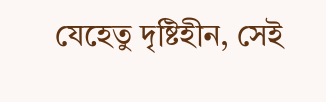যেহেতু দৃষ্টিহীন, সেই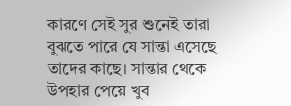কারণে সেই সুর শুনেই তারা বুঝতে পারে যে সান্তা এসেছে তাদের কাছে। সান্তার থেকে উপহার পেয়ে খুব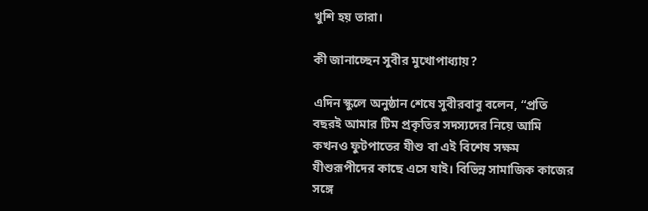খুশি হয় তারা।

কী জানাচ্ছেন সুবীর মুখোপাধ্যায়?

এদিন স্কুলে অনুষ্ঠান শেষে সুবীরবাবু বলেন, “প্রতি বছরই আমার টিম প্রকৃতির সদস্যদের নিয়ে আমি কখনও ফুটপাতের যীশু বা এই বিশেষ সক্ষম যীশুরূপীদের কাছে এসে যাই। বিভিন্ন সামাজিক কাজের সঙ্গে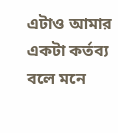এটাও আমার একটা কর্তব্য বলে মনে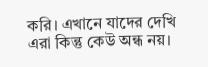করি। এখানে যাদের দেখি এরা কিন্তু কেউ অন্ধ নয়।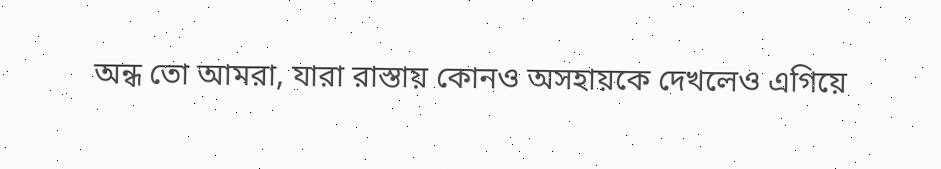অন্ধ তো আমরা, যারা রাস্তায় কোনও অসহায়কে দেখলেও এগিয়ে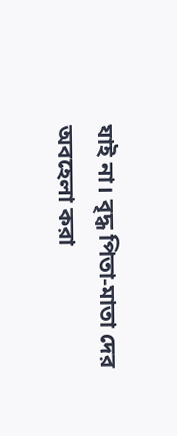যাই না। বৃদ্ধ পিতা-মাতা দের অবহেলা করা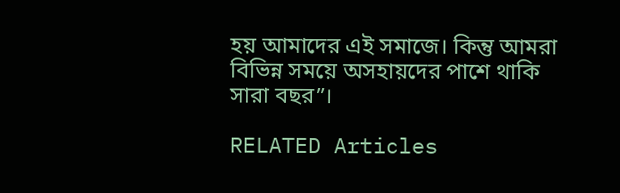হয় আমাদের এই সমাজে। কিন্তু আমরা বিভিন্ন সময়ে অসহায়দের পাশে থাকি সারা বছর”।

RELATED Articles